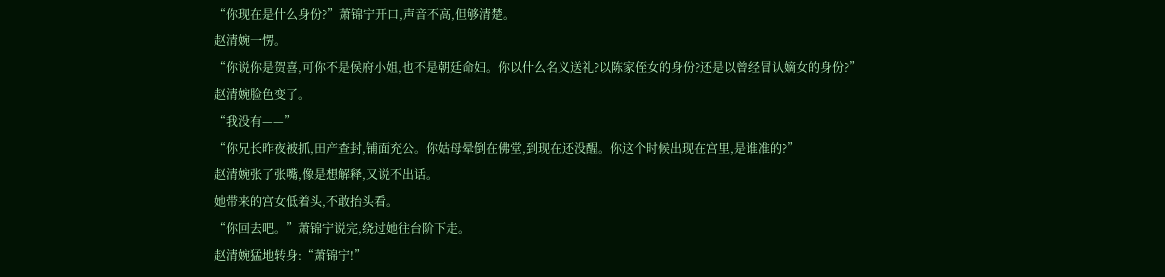“你现在是什么身份?”萧锦宁开口,声音不高,但够清楚。
赵清婉一愣。
“你说你是贺喜,可你不是侯府小姐,也不是朝廷命妇。你以什么名义送礼?以陈家侄女的身份?还是以曾经冒认嫡女的身份?”
赵清婉脸色变了。
“我没有——”
“你兄长昨夜被抓,田产查封,铺面充公。你姑母晕倒在佛堂,到现在还没醒。你这个时候出现在宫里,是谁准的?”
赵清婉张了张嘴,像是想解释,又说不出话。
她带来的宫女低着头,不敢抬头看。
“你回去吧。”萧锦宁说完,绕过她往台阶下走。
赵清婉猛地转身:“萧锦宁!”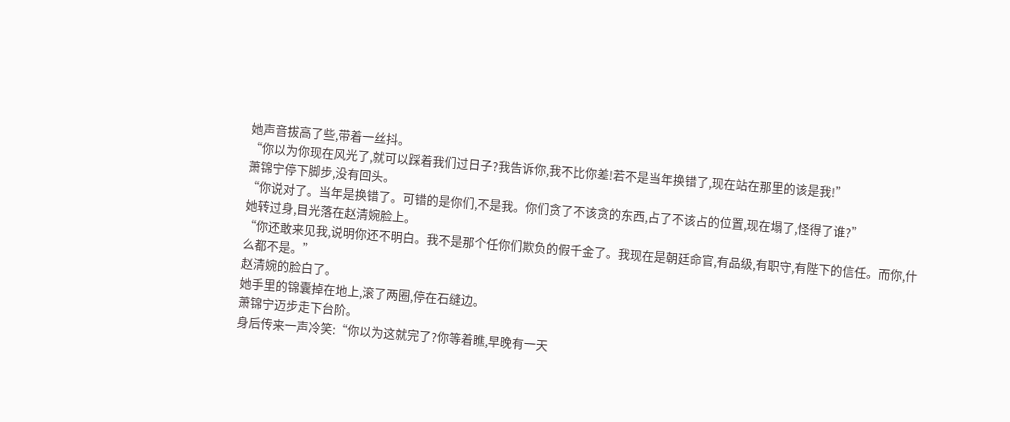她声音拔高了些,带着一丝抖。
“你以为你现在风光了,就可以踩着我们过日子?我告诉你,我不比你差!若不是当年换错了,现在站在那里的该是我!”
萧锦宁停下脚步,没有回头。
“你说对了。当年是换错了。可错的是你们,不是我。你们贪了不该贪的东西,占了不该占的位置,现在塌了,怪得了谁?”
她转过身,目光落在赵清婉脸上。
“你还敢来见我,说明你还不明白。我不是那个任你们欺负的假千金了。我现在是朝廷命官,有品级,有职守,有陛下的信任。而你,什么都不是。”
赵清婉的脸白了。
她手里的锦囊掉在地上,滚了两圈,停在石缝边。
萧锦宁迈步走下台阶。
身后传来一声冷笑:“你以为这就完了?你等着瞧,早晚有一天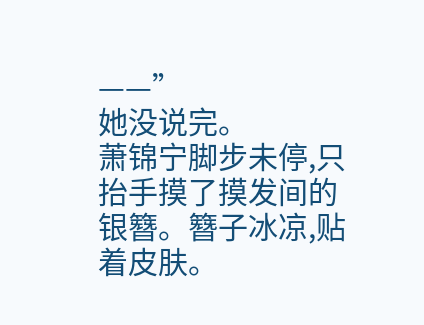——”
她没说完。
萧锦宁脚步未停,只抬手摸了摸发间的银簪。簪子冰凉,贴着皮肤。